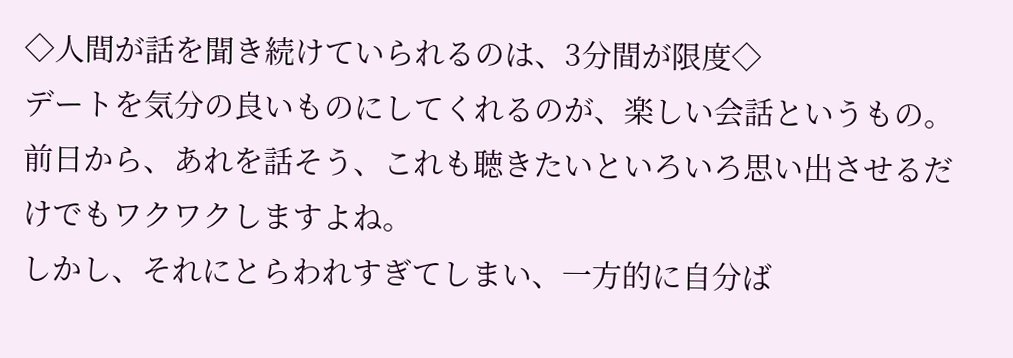◇人間が話を聞き続けていられるのは、3分間が限度◇
デートを気分の良いものにしてくれるのが、楽しい会話というもの。
前日から、あれを話そう、これも聴きたいといろいろ思い出させるだけでもワクワクしますよね。
しかし、それにとらわれすぎてしまい、一方的に自分ば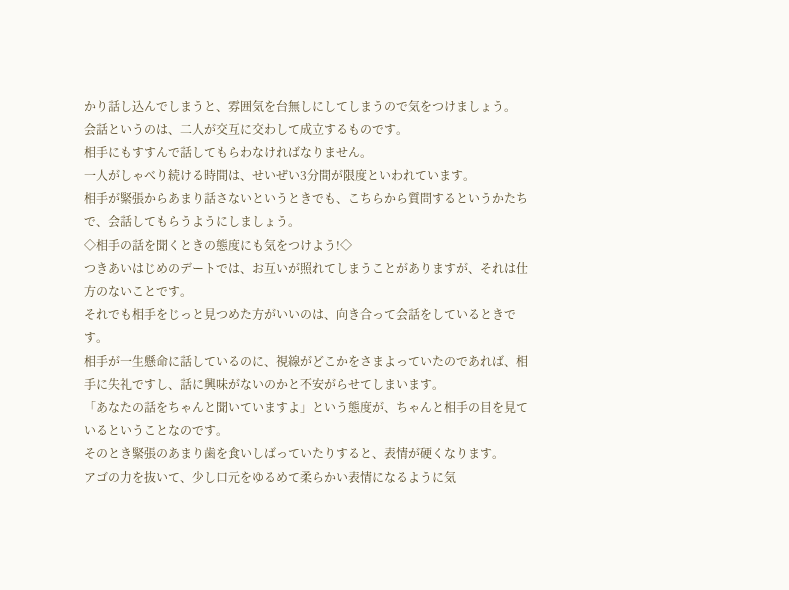かり話し込んでしまうと、雰囲気を台無しにしてしまうので気をつけましょう。
会話というのは、二人が交互に交わして成立するものです。
相手にもすすんで話してもらわなければなりません。
一人がしゃべり続ける時間は、せいぜい3分間が限度といわれています。
相手が緊張からあまり話さないというときでも、こちらから質問するというかたちで、会話してもらうようにしましょう。
◇相手の話を聞くときの態度にも気をつけよう!◇
つきあいはじめのデートでは、お互いが照れてしまうことがありますが、それは仕方のないことです。
それでも相手をじっと見つめた方がいいのは、向き合って会話をしているときです。
相手が一生懸命に話しているのに、視線がどこかをさまよっていたのであれば、相手に失礼ですし、話に興味がないのかと不安がらせてしまいます。
「あなたの話をちゃんと聞いていますよ」という態度が、ちゃんと相手の目を見ているということなのです。
そのとき緊張のあまり歯を食いしばっていたりすると、表情が硬くなります。
アゴの力を抜いて、少し口元をゆるめて柔らかい表情になるように気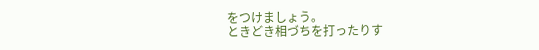をつけましょう。
ときどき相づちを打ったりす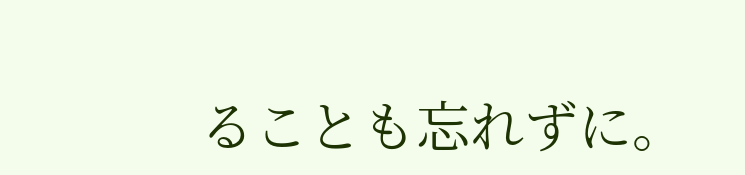ることも忘れずに。